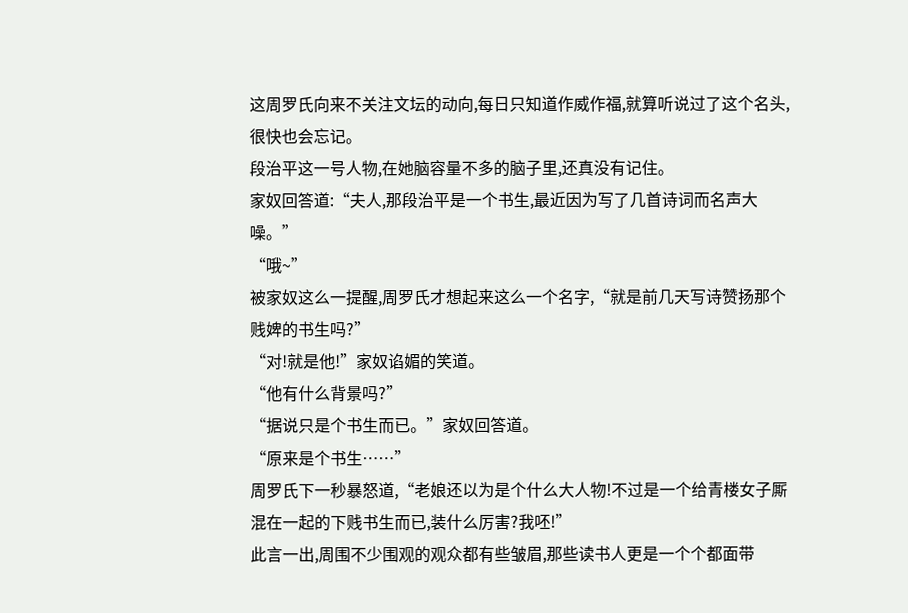这周罗氏向来不关注文坛的动向,每日只知道作威作福,就算听说过了这个名头,很快也会忘记。
段治平这一号人物,在她脑容量不多的脑子里,还真没有记住。
家奴回答道:“夫人,那段治平是一个书生,最近因为写了几首诗词而名声大噪。”
“哦~”
被家奴这么一提醒,周罗氏才想起来这么一个名字,“就是前几天写诗赞扬那个贱婢的书生吗?”
“对!就是他!”家奴谄媚的笑道。
“他有什么背景吗?”
“据说只是个书生而已。”家奴回答道。
“原来是个书生……”
周罗氏下一秒暴怒道,“老娘还以为是个什么大人物!不过是一个给青楼女子厮混在一起的下贱书生而已,装什么厉害?我呸!”
此言一出,周围不少围观的观众都有些皱眉,那些读书人更是一个个都面带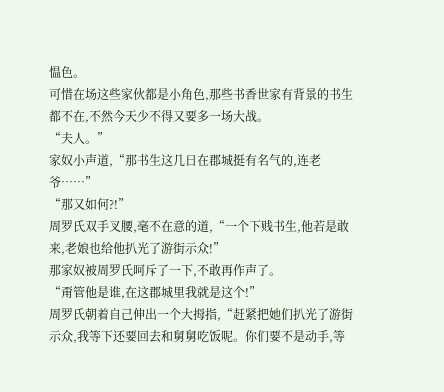愠色。
可惜在场这些家伙都是小角色,那些书香世家有背景的书生都不在,不然今天少不得又要多一场大战。
“夫人。”
家奴小声道,“那书生这几日在郡城挺有名气的,连老爷……”
“那又如何?!”
周罗氏双手叉腰,毫不在意的道,“一个下贱书生,他若是敢来,老娘也给他扒光了游街示众!”
那家奴被周罗氏呵斥了一下,不敢再作声了。
“甭管他是谁,在这郡城里我就是这个!”
周罗氏朝着自己伸出一个大拇指,“赶紧把她们扒光了游街示众,我等下还要回去和舅舅吃饭呢。你们要不是动手,等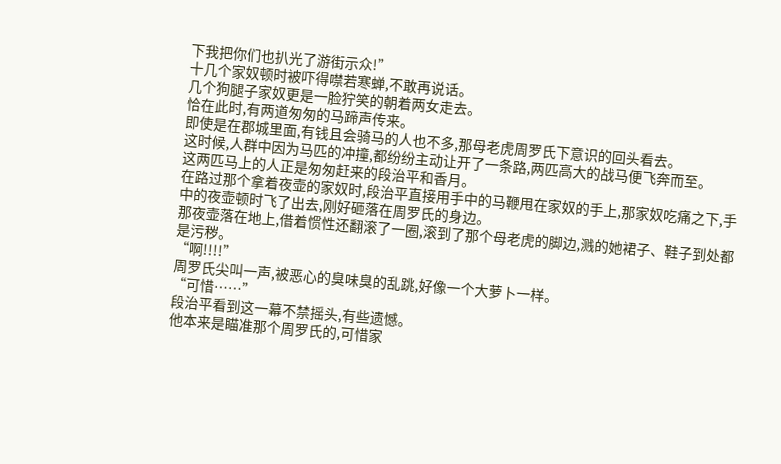下我把你们也扒光了游街示众!”
十几个家奴顿时被吓得噤若寒蝉,不敢再说话。
几个狗腿子家奴更是一脸狞笑的朝着两女走去。
恰在此时,有两道匆匆的马蹄声传来。
即使是在郡城里面,有钱且会骑马的人也不多,那母老虎周罗氏下意识的回头看去。
这时候,人群中因为马匹的冲撞,都纷纷主动让开了一条路,两匹高大的战马便飞奔而至。
这两匹马上的人正是匆匆赶来的段治平和香月。
在路过那个拿着夜壶的家奴时,段治平直接用手中的马鞭甩在家奴的手上,那家奴吃痛之下,手中的夜壶顿时飞了出去,刚好砸落在周罗氏的身边。
那夜壶落在地上,借着惯性还翻滚了一圈,滚到了那个母老虎的脚边,溅的她裙子、鞋子到处都是污秽。
“啊!!!!”
周罗氏尖叫一声,被恶心的臭味臭的乱跳,好像一个大萝卜一样。
“可惜……”
段治平看到这一幕不禁摇头,有些遗憾。
他本来是瞄准那个周罗氏的,可惜家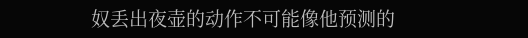奴丢出夜壶的动作不可能像他预测的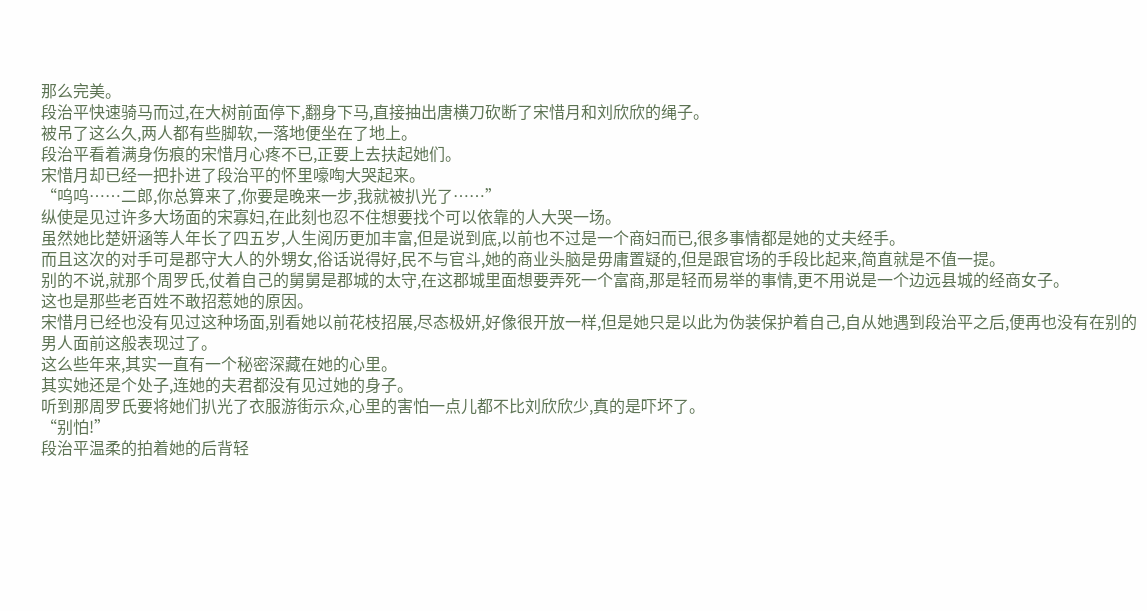那么完美。
段治平快速骑马而过,在大树前面停下,翻身下马,直接抽出唐横刀砍断了宋惜月和刘欣欣的绳子。
被吊了这么久,两人都有些脚软,一落地便坐在了地上。
段治平看着满身伤痕的宋惜月心疼不已,正要上去扶起她们。
宋惜月却已经一把扑进了段治平的怀里嚎啕大哭起来。
“呜呜……二郎,你总算来了,你要是晚来一步,我就被扒光了……”
纵使是见过许多大场面的宋寡妇,在此刻也忍不住想要找个可以依靠的人大哭一场。
虽然她比楚妍涵等人年长了四五岁,人生阅历更加丰富,但是说到底,以前也不过是一个商妇而已,很多事情都是她的丈夫经手。
而且这次的对手可是郡守大人的外甥女,俗话说得好,民不与官斗,她的商业头脑是毋庸置疑的,但是跟官场的手段比起来,简直就是不值一提。
别的不说,就那个周罗氏,仗着自己的舅舅是郡城的太守,在这郡城里面想要弄死一个富商,那是轻而易举的事情,更不用说是一个边远县城的经商女子。
这也是那些老百姓不敢招惹她的原因。
宋惜月已经也没有见过这种场面,别看她以前花枝招展,尽态极妍,好像很开放一样,但是她只是以此为伪装保护着自己,自从她遇到段治平之后,便再也没有在别的男人面前这般表现过了。
这么些年来,其实一直有一个秘密深藏在她的心里。
其实她还是个处子,连她的夫君都没有见过她的身子。
听到那周罗氏要将她们扒光了衣服游街示众,心里的害怕一点儿都不比刘欣欣少,真的是吓坏了。
“别怕!”
段治平温柔的拍着她的后背轻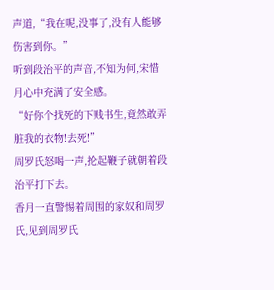声道,“我在呢,没事了,没有人能够伤害到你。”
听到段治平的声音,不知为何,宋惜月心中充满了安全感。
“好你个找死的下贱书生,竟然敢弄脏我的衣物!去死!”
周罗氏怒喝一声,抡起鞭子就朝着段治平打下去。
香月一直警惕着周围的家奴和周罗氏,见到周罗氏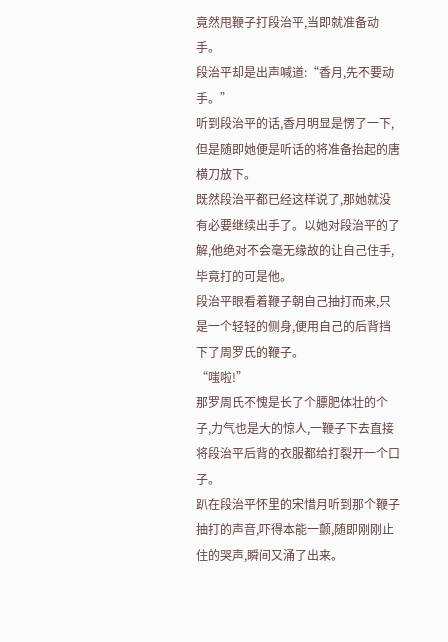竟然甩鞭子打段治平,当即就准备动手。
段治平却是出声喊道:“香月,先不要动手。”
听到段治平的话,香月明显是愣了一下,但是随即她便是听话的将准备抬起的唐横刀放下。
既然段治平都已经这样说了,那她就没有必要继续出手了。以她对段治平的了解,他绝对不会毫无缘故的让自己住手,毕竟打的可是他。
段治平眼看着鞭子朝自己抽打而来,只是一个轻轻的侧身,便用自己的后背挡下了周罗氏的鞭子。
“嗤啦!”
那罗周氏不愧是长了个膘肥体壮的个子,力气也是大的惊人,一鞭子下去直接将段治平后背的衣服都给打裂开一个口子。
趴在段治平怀里的宋惜月听到那个鞭子抽打的声音,吓得本能一颤,随即刚刚止住的哭声,瞬间又涌了出来。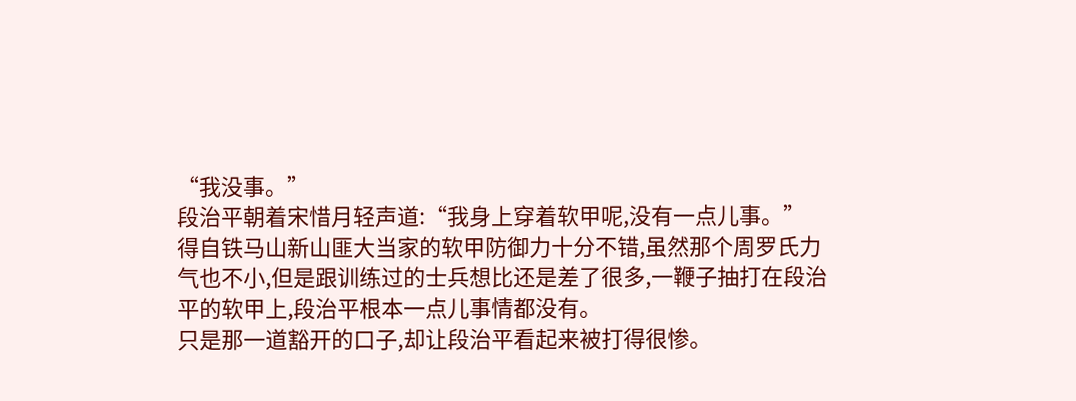“我没事。”
段治平朝着宋惜月轻声道:“我身上穿着软甲呢,没有一点儿事。”
得自铁马山新山匪大当家的软甲防御力十分不错,虽然那个周罗氏力气也不小,但是跟训练过的士兵想比还是差了很多,一鞭子抽打在段治平的软甲上,段治平根本一点儿事情都没有。
只是那一道豁开的口子,却让段治平看起来被打得很惨。